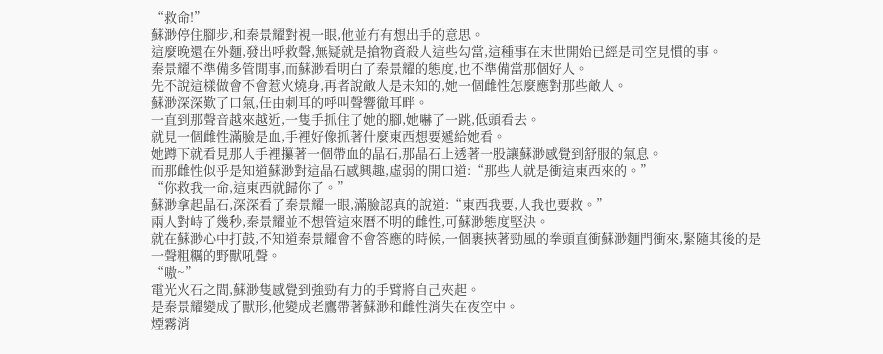“救命!”
蘇渺停住腳步,和秦景耀對視一眼,他並冇有想出手的意思。
這麼晚還在外麵,發出呼救聲,無疑就是搶物資殺人這些勾當,這種事在末世開始已經是司空見慣的事。
秦景耀不準備多管閒事,而蘇渺看明白了秦景耀的態度,也不準備當那個好人。
先不說這樣做會不會惹火燒身,再者說敵人是未知的,她一個雌性怎麼應對那些敵人。
蘇渺深深歎了口氣,任由刺耳的呼叫聲響徹耳畔。
一直到那聲音越來越近,一隻手抓住了她的腳,她嚇了一跳,低頭看去。
就見一個雌性滿臉是血,手裡好像抓著什麼東西想要遞給她看。
她蹲下就看見那人手裡攥著一個帶血的晶石,那晶石上透著一股讓蘇渺感覺到舒服的氣息。
而那雌性似乎是知道蘇渺對這晶石感興趣,虛弱的開口道:“那些人就是衝這東西來的。”
“你救我一命,這東西就歸你了。”
蘇渺拿起晶石,深深看了秦景耀一眼,滿臉認真的說道:“東西我要,人我也要救。”
兩人對峙了幾秒,秦景耀並不想管這來曆不明的雌性,可蘇渺態度堅決。
就在蘇渺心中打鼓,不知道秦景耀會不會答應的時候,一個裹挾著勁風的拳頭直衝蘇渺麵門衝來,緊隨其後的是一聲粗糲的野獸吼聲。
“嗷~”
電光火石之間,蘇渺隻感覺到強勁有力的手臂將自己夾起。
是秦景耀變成了獸形,他變成老鷹帶著蘇渺和雌性消失在夜空中。
煙霧消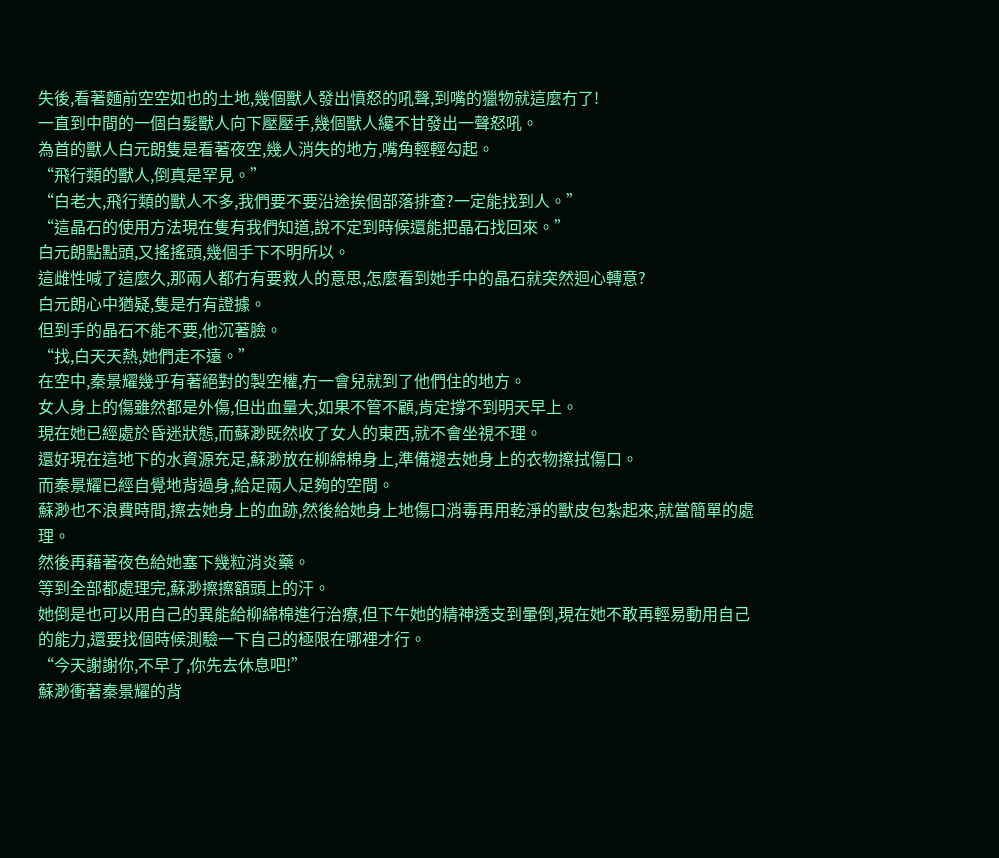失後,看著麵前空空如也的土地,幾個獸人發出憤怒的吼聲,到嘴的獵物就這麼冇了!
一直到中間的一個白髮獸人向下壓壓手,幾個獸人纔不甘發出一聲怒吼。
為首的獸人白元朗隻是看著夜空,幾人消失的地方,嘴角輕輕勾起。
“飛行類的獸人,倒真是罕見。”
“白老大,飛行類的獸人不多,我們要不要沿途挨個部落排查?一定能找到人。”
“這晶石的使用方法現在隻有我們知道,說不定到時候還能把晶石找回來。”
白元朗點點頭,又搖搖頭,幾個手下不明所以。
這雌性喊了這麼久,那兩人都冇有要救人的意思,怎麼看到她手中的晶石就突然迴心轉意?
白元朗心中猶疑,隻是冇有證據。
但到手的晶石不能不要,他沉著臉。
“找,白天天熱,她們走不遠。”
在空中,秦景耀幾乎有著絕對的製空權,冇一會兒就到了他們住的地方。
女人身上的傷雖然都是外傷,但出血量大,如果不管不顧,肯定撐不到明天早上。
現在她已經處於昏迷狀態,而蘇渺既然收了女人的東西,就不會坐視不理。
還好現在這地下的水資源充足,蘇渺放在柳綿棉身上,準備褪去她身上的衣物擦拭傷口。
而秦景耀已經自覺地背過身,給足兩人足夠的空間。
蘇渺也不浪費時間,擦去她身上的血跡,然後給她身上地傷口消毒再用乾淨的獸皮包紮起來,就當簡單的處理。
然後再藉著夜色給她塞下幾粒消炎藥。
等到全部都處理完,蘇渺擦擦額頭上的汗。
她倒是也可以用自己的異能給柳綿棉進行治療,但下午她的精神透支到暈倒,現在她不敢再輕易動用自己的能力,還要找個時候測驗一下自己的極限在哪裡才行。
“今天謝謝你,不早了,你先去休息吧!”
蘇渺衝著秦景耀的背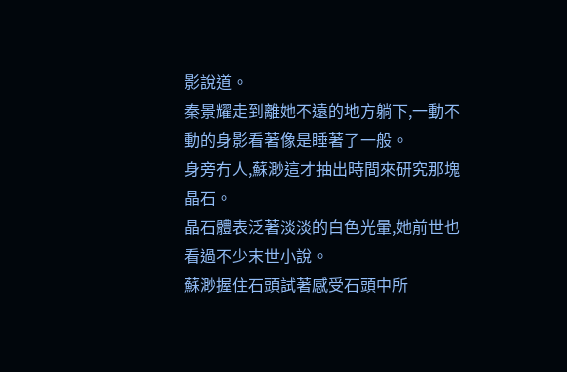影說道。
秦景耀走到離她不遠的地方躺下,一動不動的身影看著像是睡著了一般。
身旁冇人,蘇渺這才抽出時間來研究那塊晶石。
晶石體表泛著淡淡的白色光暈,她前世也看過不少末世小說。
蘇渺握住石頭試著感受石頭中所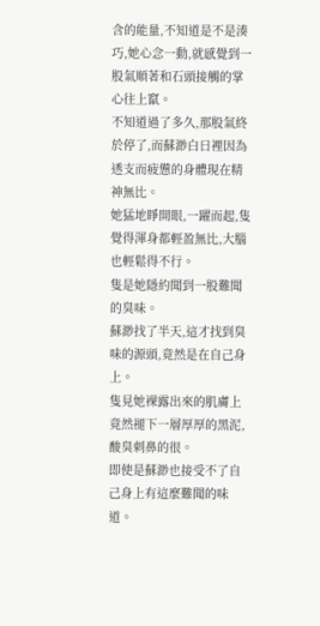含的能量,不知道是不是湊巧,她心念一動,就感覺到一股氣順著和石頭接觸的掌心往上竄。
不知道過了多久,那股氣終於停了,而蘇渺白日裡因為透支而疲憊的身體現在精神無比。
她猛地睜開眼,一躍而起,隻覺得渾身都輕盈無比,大腦也輕鬆得不行。
隻是她隱約聞到一股難聞的臭味。
蘇渺找了半天,這才找到臭味的源頭,竟然是在自己身上。
隻見她裸露出來的肌膚上竟然褪下一層厚厚的黑泥,酸臭刺鼻的很。
即使是蘇渺也接受不了自己身上有這麼難聞的味道。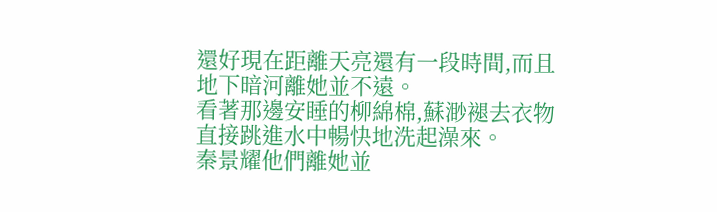還好現在距離天亮還有一段時間,而且地下暗河離她並不遠。
看著那邊安睡的柳綿棉,蘇渺褪去衣物直接跳進水中暢快地洗起澡來。
秦景耀他們離她並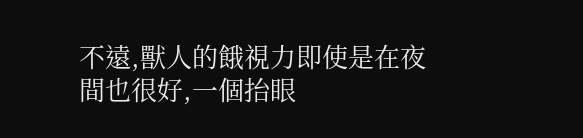不遠,獸人的餓視力即使是在夜間也很好,一個抬眼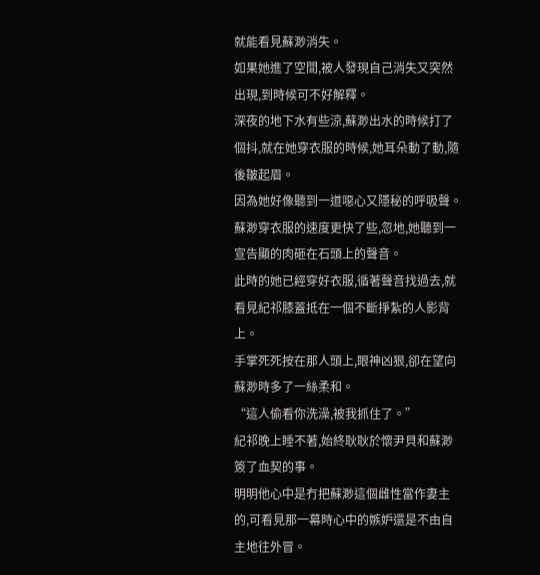就能看見蘇渺消失。
如果她進了空間,被人發現自己消失又突然出現,到時候可不好解釋。
深夜的地下水有些涼,蘇渺出水的時候打了個抖,就在她穿衣服的時候,她耳朵動了動,隨後皺起眉。
因為她好像聽到一道噁心又隱秘的呼吸聲。
蘇渺穿衣服的速度更快了些,忽地,她聽到一宣告顯的肉砸在石頭上的聲音。
此時的她已經穿好衣服,循著聲音找過去,就看見紀祁膝蓋抵在一個不斷掙紮的人影背上。
手掌死死按在那人頭上,眼神凶狠,卻在望向蘇渺時多了一絲柔和。
“這人偷看你洗澡,被我抓住了。”
紀祁晚上睡不著,始終耿耿於懷尹貝和蘇渺簽了血契的事。
明明他心中是冇把蘇渺這個雌性當作妻主的,可看見那一幕時心中的嫉妒還是不由自主地往外冒。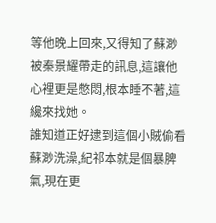等他晚上回來,又得知了蘇渺被秦景耀帶走的訊息,這讓他心裡更是憋悶,根本睡不著,這纔來找她。
誰知道正好逮到這個小賊偷看蘇渺洗澡,紀祁本就是個暴脾氣,現在更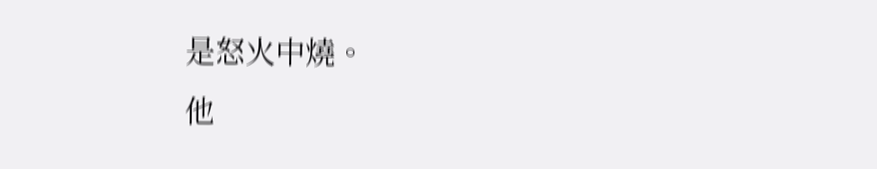是怒火中燒。
他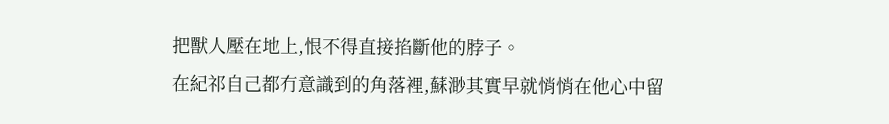把獸人壓在地上,恨不得直接掐斷他的脖子。
在紀祁自己都冇意識到的角落裡,蘇渺其實早就悄悄在他心中留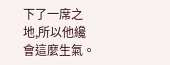下了一席之地,所以他纔會這麼生氣。